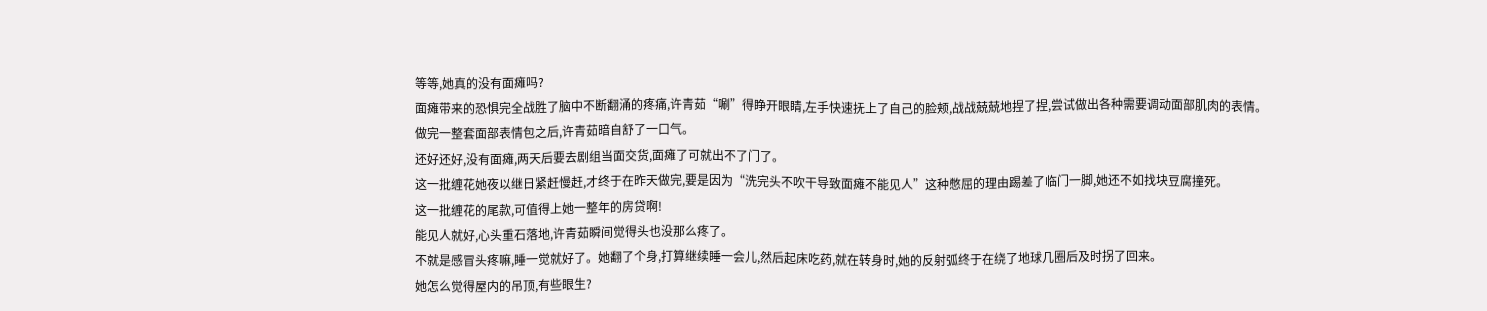等等,她真的没有面瘫吗?
面瘫带来的恐惧完全战胜了脑中不断翻涌的疼痛,许青茹“唰”得睁开眼睛,左手快速抚上了自己的脸颊,战战兢兢地捏了捏,尝试做出各种需要调动面部肌肉的表情。
做完一整套面部表情包之后,许青茹暗自舒了一口气。
还好还好,没有面瘫,两天后要去剧组当面交货,面瘫了可就出不了门了。
这一批缠花她夜以继日紧赶慢赶,才终于在昨天做完,要是因为“洗完头不吹干导致面瘫不能见人”这种憋屈的理由踢差了临门一脚,她还不如找块豆腐撞死。
这一批缠花的尾款,可值得上她一整年的房贷啊!
能见人就好,心头重石落地,许青茹瞬间觉得头也没那么疼了。
不就是感冒头疼嘛,睡一觉就好了。她翻了个身,打算继续睡一会儿,然后起床吃药,就在转身时,她的反射弧终于在绕了地球几圈后及时拐了回来。
她怎么觉得屋内的吊顶,有些眼生?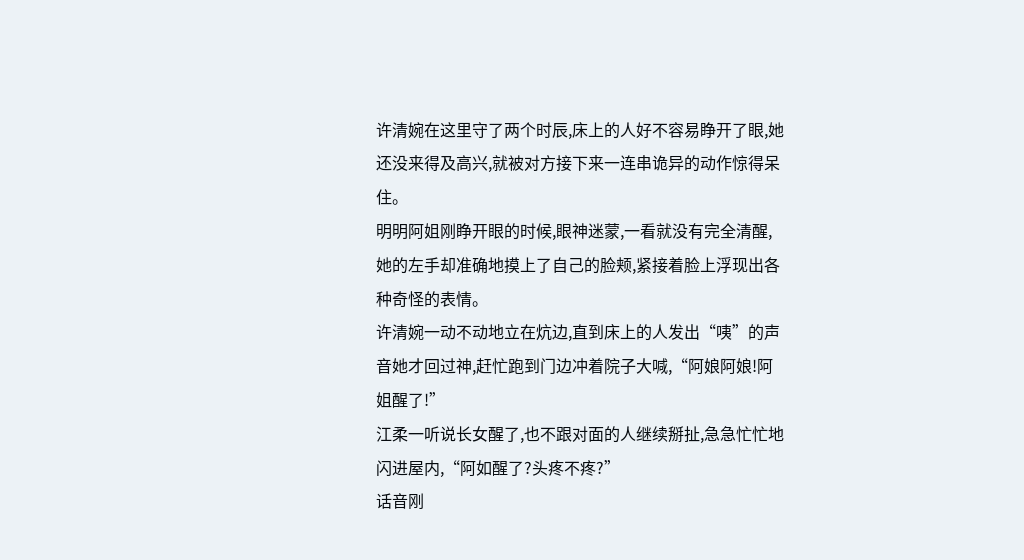许清婉在这里守了两个时辰,床上的人好不容易睁开了眼,她还没来得及高兴,就被对方接下来一连串诡异的动作惊得呆住。
明明阿姐刚睁开眼的时候,眼神迷蒙,一看就没有完全清醒,她的左手却准确地摸上了自己的脸颊,紧接着脸上浮现出各种奇怪的表情。
许清婉一动不动地立在炕边,直到床上的人发出“咦”的声音她才回过神,赶忙跑到门边冲着院子大喊,“阿娘阿娘!阿姐醒了!”
江柔一听说长女醒了,也不跟对面的人继续掰扯,急急忙忙地闪进屋内,“阿如醒了?头疼不疼?”
话音刚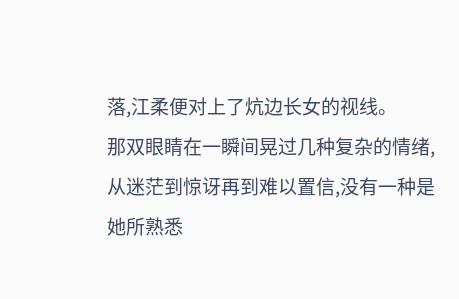落,江柔便对上了炕边长女的视线。
那双眼睛在一瞬间晃过几种复杂的情绪,从迷茫到惊讶再到难以置信,没有一种是她所熟悉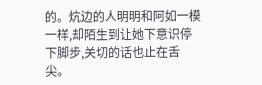的。炕边的人明明和阿如一模一样,却陌生到让她下意识停下脚步,关切的话也止在舌尖。